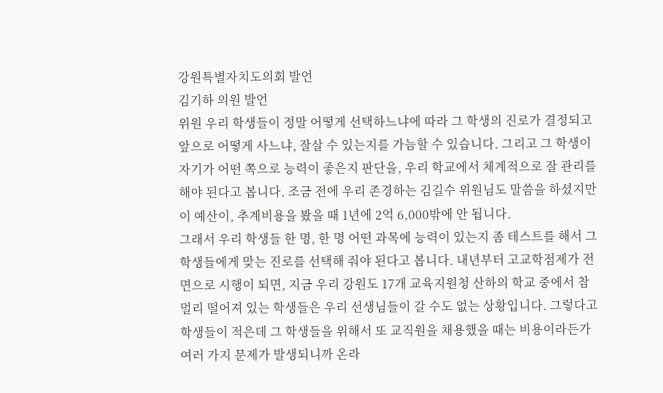강원특별자치도의회 발언
김기하 의원 발언
위원 우리 학생들이 정말 어떻게 선택하느냐에 따라 그 학생의 진로가 결정되고 앞으로 어떻게 사느냐, 잘살 수 있는지를 가늠할 수 있습니다. 그리고 그 학생이 자기가 어떤 쪽으로 능력이 좋은지 판단을, 우리 학교에서 체계적으로 잘 관리를 해야 된다고 봅니다. 조금 전에 우리 존경하는 김길수 위원님도 말씀을 하셨지만 이 예산이, 추계비용을 봤을 때 1년에 2억 6,000밖에 안 됩니다.
그래서 우리 학생들 한 명, 한 명 어떤 과목에 능력이 있는지 좀 테스트를 해서 그 학생들에게 맞는 진로를 선택해 줘야 된다고 봅니다. 내년부터 고교학점제가 전면으로 시행이 되면, 지금 우리 강원도 17개 교육지원청 산하의 학교 중에서 참 멀리 떨어져 있는 학생들은 우리 선생님들이 갈 수도 없는 상황입니다. 그렇다고 학생들이 적은데 그 학생들을 위해서 또 교직원을 채용했을 때는 비용이라든가 여러 가지 문제가 발생되니까 온라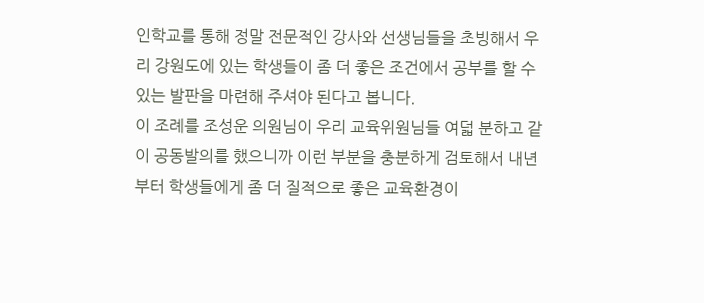인학교를 통해 정말 전문적인 강사와 선생님들을 초빙해서 우리 강원도에 있는 학생들이 좀 더 좋은 조건에서 공부를 할 수 있는 발판을 마련해 주셔야 된다고 봅니다.
이 조례를 조성운 의원님이 우리 교육위원님들 여덟 분하고 같이 공동발의를 했으니까 이런 부분을 충분하게 검토해서 내년부터 학생들에게 좀 더 질적으로 좋은 교육환경이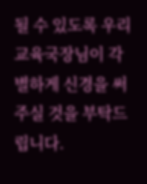될 수 있도록 우리 교육국장님이 각별하게 신경을 써 주실 것을 부탁드립니다.